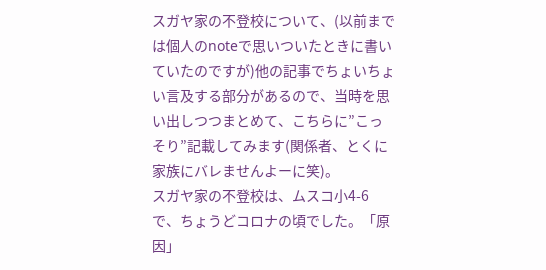スガヤ家の不登校について、(以前までは個人のnoteで思いついたときに書いていたのですが)他の記事でちょいちょい言及する部分があるので、当時を思い出しつつまとめて、こちらに”こっそり”記載してみます(関係者、とくに家族にバレませんよーに笑)。
スガヤ家の不登校は、ムスコ小4-6で、ちょうどコロナの頃でした。「原因」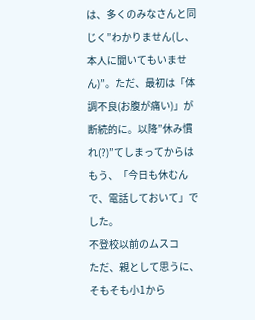は、多くのみなさんと同じく”わかりません(し、本人に聞いてもいません)”。ただ、最初は「体調不良(お腹が痛い)」が断続的に。以降”休み慣れ(?)”てしまってからはもう、「今日も休むんで、電話しておいて」でした。
不登校以前のムスコ
ただ、親として思うに、そもそも小1から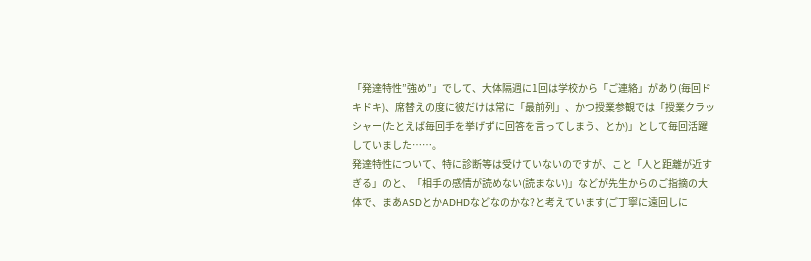「発達特性”強め”」でして、大体隔週に1回は学校から「ご連絡」があり(毎回ドキドキ)、席替えの度に彼だけは常に「最前列」、かつ授業参観では「授業クラッシャー(たとえば毎回手を挙げずに回答を言ってしまう、とか)」として毎回活躍していました……。
発達特性について、特に診断等は受けていないのですが、こと「人と距離が近すぎる」のと、「相手の感情が読めない(読まない)」などが先生からのご指摘の大体で、まあASDとかADHDなどなのかな?と考えています(ご丁寧に遠回しに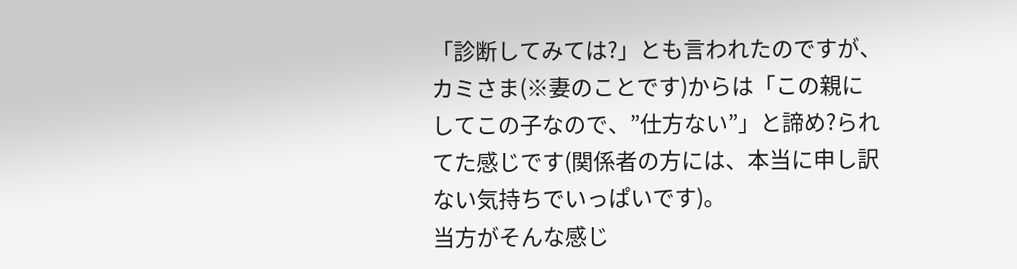「診断してみては?」とも言われたのですが、カミさま(※妻のことです)からは「この親にしてこの子なので、”仕方ない”」と諦め?られてた感じです(関係者の方には、本当に申し訳ない気持ちでいっぱいです)。
当方がそんな感じ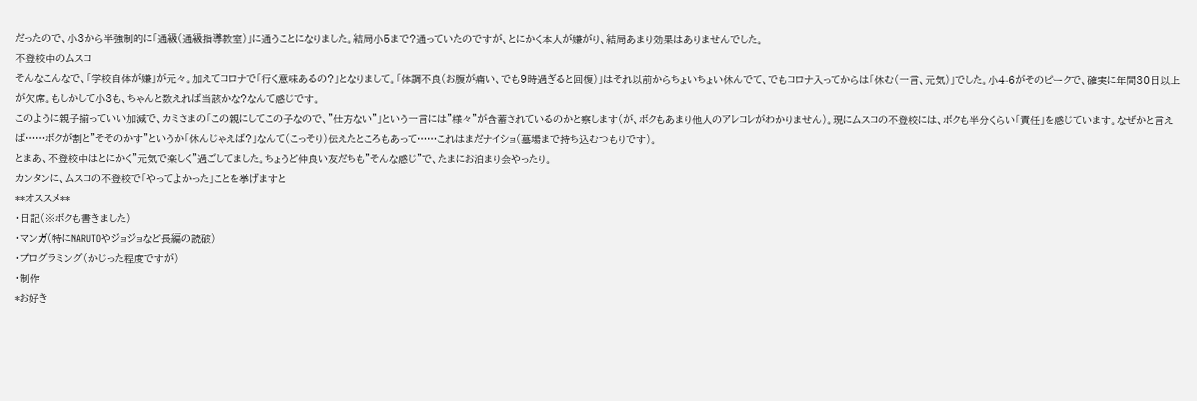だったので、小3から半強制的に「通級(通級指導教室)」に通うことになりました。結局小5まで?通っていたのですが、とにかく本人が嫌がり、結局あまり効果はありませんでした。
不登校中のムスコ
そんなこんなで、「学校自体が嫌」が元々。加えてコロナで「行く意味あるの?」となりまして。「体調不良(お腹が痛い、でも9時過ぎると回復)」はそれ以前からちょいちょい休んでて、でもコロナ入ってからは「休む(一言、元気)」でした。小4-6がそのピークで、確実に年間30日以上が欠席。もしかして小3も、ちゃんと数えれば当該かな?なんて感じです。
このように親子揃っていい加減で、カミさまの「この親にしてこの子なので、”仕方ない”」という一言には”様々”が含蓄されているのかと察します(が、ボクもあまり他人のアレコレがわかりません)。現にムスコの不登校には、ボクも半分くらい「責任」を感じています。なぜかと言えば……ボクが割と”そそのかす”というか「休んじゃえば?」なんて(こっそり)伝えたところもあって……これはまだナイショ(墓場まで持ち込むつもりです)。
とまあ、不登校中はとにかく”元気で楽しく”過ごしてました。ちょうど仲良い友だちも”そんな感じ”で、たまにお泊まり会やったり。
カンタンに、ムスコの不登校で「やってよかった」ことを挙げますと
**オススメ**
・日記(※ボクも書きました)
・マンガ(特にNARUTOやジョジョなど長編の読破)
・プログラミング(かじった程度ですが)
・制作
*お好き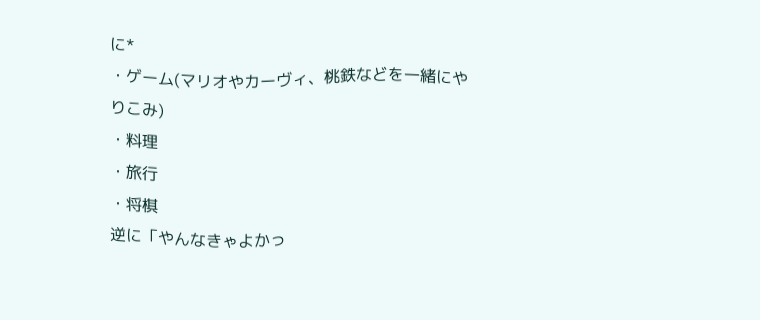に*
・ゲーム(マリオやカーヴィ、桃鉄などを一緒にやりこみ)
・料理
・旅行
・将棋
逆に「やんなきゃよかっ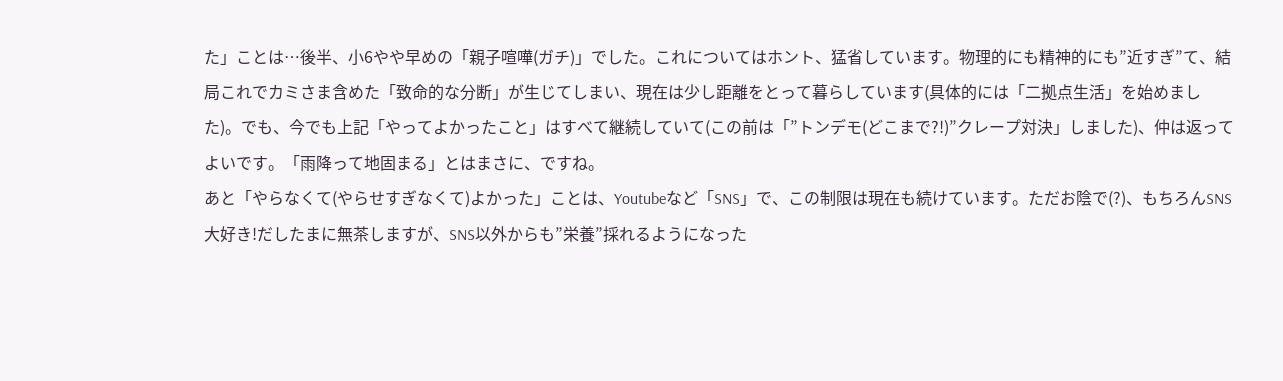た」ことは…後半、小6やや早めの「親子喧嘩(ガチ)」でした。これについてはホント、猛省しています。物理的にも精神的にも”近すぎ”て、結局これでカミさま含めた「致命的な分断」が生じてしまい、現在は少し距離をとって暮らしています(具体的には「二拠点生活」を始めました)。でも、今でも上記「やってよかったこと」はすべて継続していて(この前は「”トンデモ(どこまで?!)”クレープ対決」しました)、仲は返ってよいです。「雨降って地固まる」とはまさに、ですね。
あと「やらなくて(やらせすぎなくて)よかった」ことは、Youtubeなど「SNS」で、この制限は現在も続けています。ただお陰で(?)、もちろんSNS大好き!だしたまに無茶しますが、SNS以外からも”栄養”採れるようになった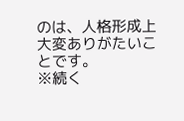のは、人格形成上大変ありがたいことです。
※続く